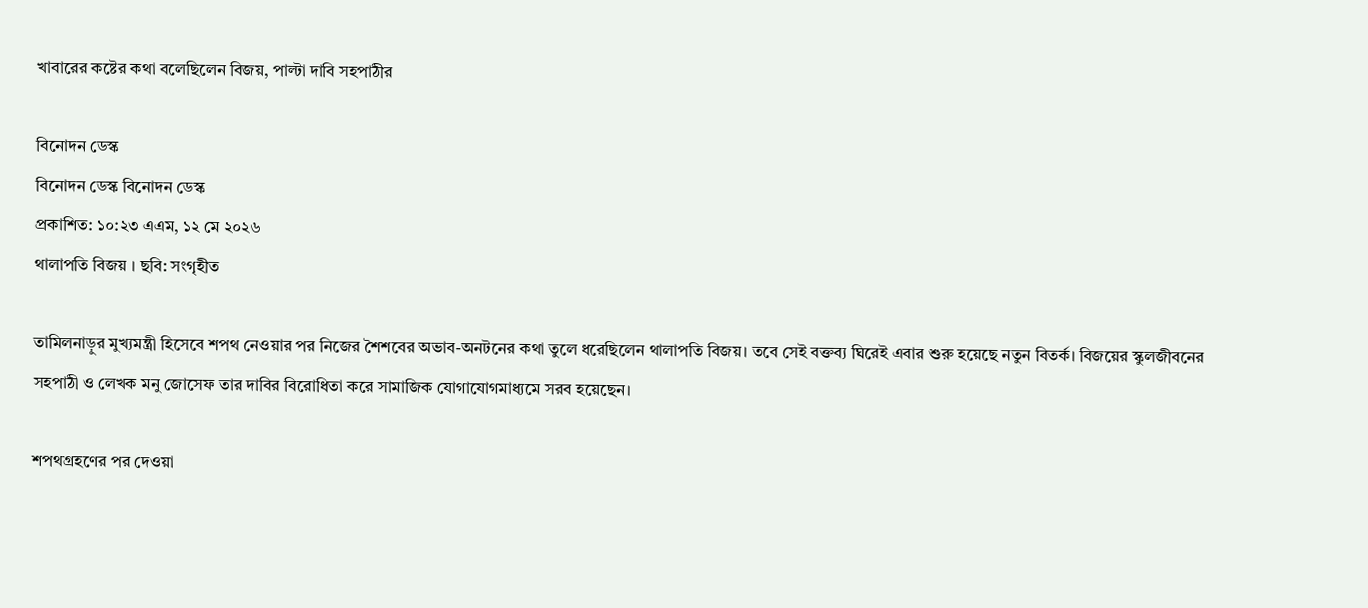খাবারের কষ্টের কথা বলেছিলেন বিজয়, পাল্টা দাবি সহপাঠীর

বিনোদন ডেস্ক
বিনোদন ডেস্ক বিনোদন ডেস্ক
প্রকাশিত: ১০:২৩ এএম, ১২ মে ২০২৬
থালাপতি বিজয় । ছবি: সংগৃহীত

তামিলনাড়ুর মুখ্যমন্ত্রী হিসেবে শপথ নেওয়ার পর নিজের শৈশবের অভাব-অনটনের কথা তুলে ধরেছিলেন থালাপতি বিজয়। তবে সেই বক্তব্য ঘিরেই এবার শুরু হয়েছে নতুন বিতর্ক। বিজয়ের স্কুলজীবনের সহপাঠী ও লেখক মনু জোসেফ তার দাবির বিরোধিতা করে সামাজিক যোগাযোগমাধ্যমে সরব হয়েছেন।

শপথগ্রহণের পর দেওয়া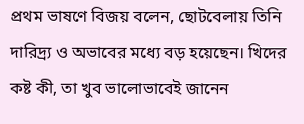প্রথম ভাষণে বিজয় বলেন, ছোটবেলায় তিনি দারিদ্র্য ও অভাবের মধ্যে বড় হয়েছেন। খিদের কষ্ট কী, তা খুব ভালোভাবেই জানেন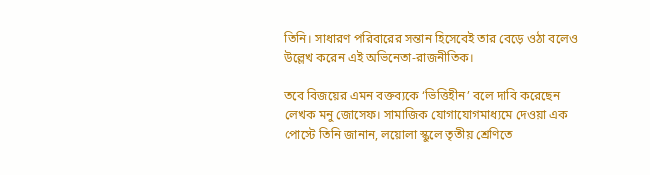তিনি। সাধারণ পরিবারের সন্তান হিসেবেই তার বেড়ে ওঠা বলেও উল্লেখ করেন এই অভিনেতা-রাজনীতিক।

তবে বিজয়ের এমন বক্তব্যকে ‘ভিত্তিহীন’ বলে দাবি করেছেন লেখক মনু জোসেফ। সামাজিক যোগাযোগমাধ্যমে দেওয়া এক পোস্টে তিনি জানান, লয়োলা স্কুলে তৃতীয় শ্রেণিতে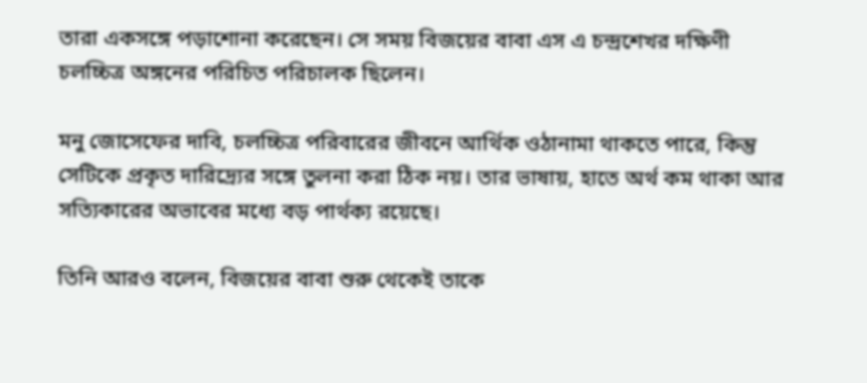তারা একসঙ্গে পড়াশোনা করেছেন। সে সময় বিজয়ের বাবা এস এ চন্দ্রশেখর দক্ষিণী চলচ্চিত্র অঙ্গনের পরিচিত পরিচালক ছিলেন।

মনু জোসেফের দাবি, চলচ্চিত্র পরিবারের জীবনে আর্থিক ওঠানামা থাকতে পারে, কিন্তু সেটিকে প্রকৃত দারিদ্র্যের সঙ্গে তুলনা করা ঠিক নয়। তার ভাষায়, হাতে অর্থ কম থাকা আর সত্যিকারের অভাবের মধ্যে বড় পার্থক্য রয়েছে।

তিনি আরও বলেন, বিজয়ের বাবা শুরু থেকেই তাকে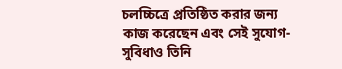চলচ্চিত্রে প্রতিষ্ঠিত করার জন্য কাজ করেছেন এবং সেই সুযোগ-সুবিধাও তিনি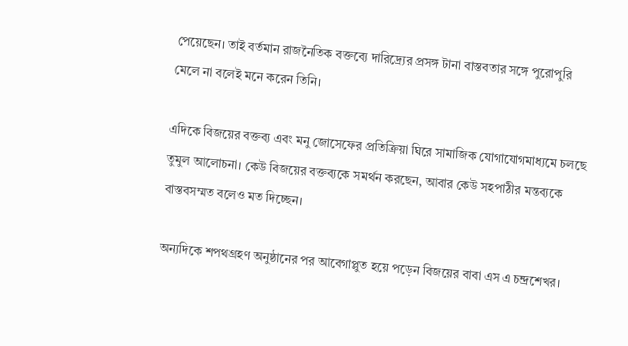পেয়েছেন। তাই বর্তমান রাজনৈতিক বক্তব্যে দারিদ্র্যের প্রসঙ্গ টানা বাস্তবতার সঙ্গে পুরোপুরি মেলে না বলেই মনে করেন তিনি।

এদিকে বিজয়ের বক্তব্য এবং মনু জোসেফের প্রতিক্রিয়া ঘিরে সামাজিক যোগাযোগমাধ্যমে চলছে তুমুল আলোচনা। কেউ বিজয়ের বক্তব্যকে সমর্থন করছেন, আবার কেউ সহপাঠীর মন্তব্যকে বাস্তবসম্মত বলেও মত দিচ্ছেন।

অন্যদিকে শপথগ্রহণ অনুষ্ঠানের পর আবেগাপ্লুত হয়ে পড়েন বিজয়ের বাবা এস এ চন্দ্রশেখর।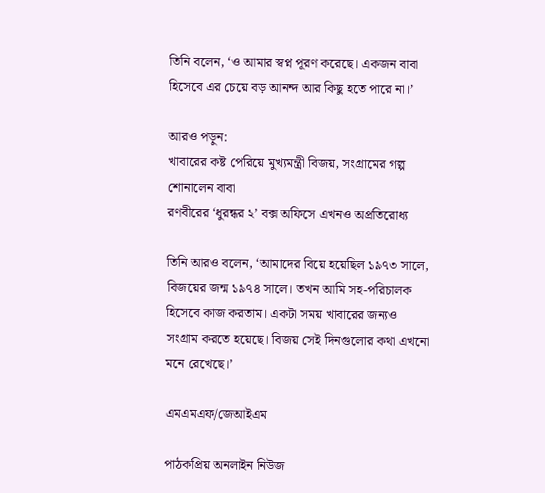তিনি বলেন, ‘ও আমার স্বপ্ন পূরণ করেছে। একজন বাবা হিসেবে এর চেয়ে বড় আনন্দ আর কিছু হতে পারে না।’

আরও পড়ুন:
খাবারের কষ্ট পেরিয়ে মুখ্যমন্ত্রী বিজয়, সংগ্রামের গল্প শোনালেন বাবা
রণবীরের ‘ধুরন্ধর ২’ বক্স অফিসে এখনও অপ্রতিরোধ্য

তিনি আরও বলেন, ‘আমাদের বিয়ে হয়েছিল ১৯৭৩ সালে, বিজয়ের জন্ম ১৯৭৪ সালে। তখন আমি সহ-পরিচালক হিসেবে কাজ করতাম। একটা সময় খাবারের জন্যও সংগ্রাম করতে হয়েছে। বিজয় সেই দিনগুলোর কথা এখনো মনে রেখেছে।’

এমএমএফ/জেআইএম

পাঠকপ্রিয় অনলাইন নিউজ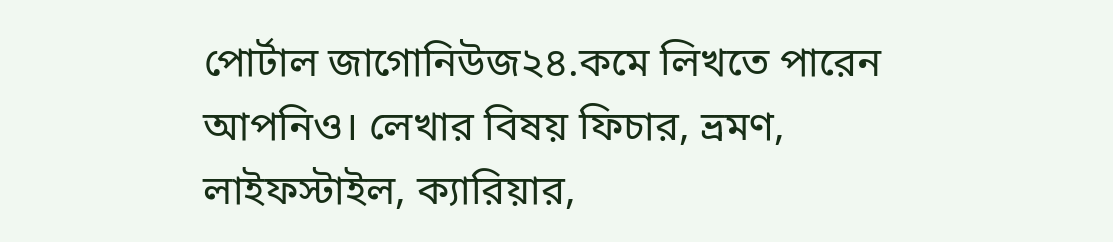পোর্টাল জাগোনিউজ২৪.কমে লিখতে পারেন আপনিও। লেখার বিষয় ফিচার, ভ্রমণ, লাইফস্টাইল, ক্যারিয়ার,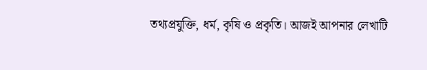তথ্যপ্রযুক্তি, ধর্ম, কৃষি ও প্রকৃতি। আজই আপনার লেখাটি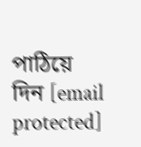পাঠিয়ে দিন [email protected]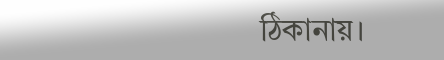ঠিকানায়।